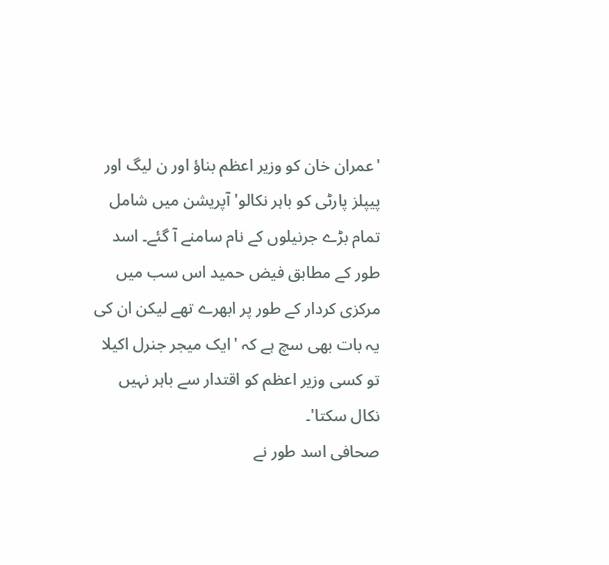'عمران خان کو وزیر اعظم بناؤ اور ن لیگ اور پیپلز پارٹی کو باہر نکالو' آپریشن میں شامل تمام بڑے جرنیلوں کے نام سامنے آ گئے۔ اسد طور کے مطابق فیض حمید اس سب میں مرکزی کردار کے طور پر ابھرے تھے لیکن ان کی یہ بات بھی سچ ہے کہ 'ایک میجر جنرل اکیلا تو کسی وزیر اعظم کو اقتدار سے باہر نہیں نکال سکتا'۔
صحافی اسد طور نے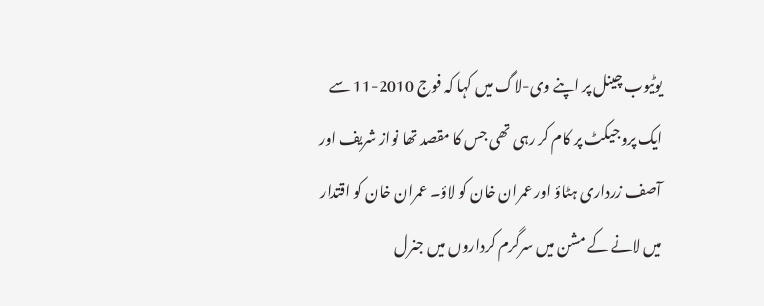یوٹیوب چینل پر اپنے وی-لاگ میں کہا کہ فوج 2010-11 سے ایک پروجیکٹ پر کام کر رہی تھی جس کا مقصد تھا نواز شریف اور آصف زرداری ہٹاؤ اور عمران خان کو لاؤ۔ عمران خان کو اقتدار میں لانے کے مشن میں سرگرم کرداروں میں جنرل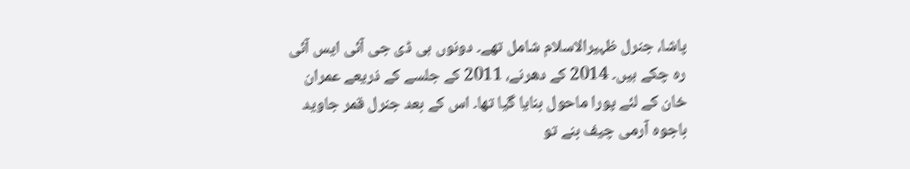پاشا، جنرل ظہیرالاسلام شامل تھے۔ دونوں ہی ڈی جی آئی ایس آئی رہ چکے ہیں۔ 2014 کے دھرنے، 2011 کے جلسے کے ذریعے عمران خان کے لئے پورا ماحول بنایا گیا تھا۔ اس کے بعد جنرل قمر جاوید باجوہ آرمی چیف بنے تو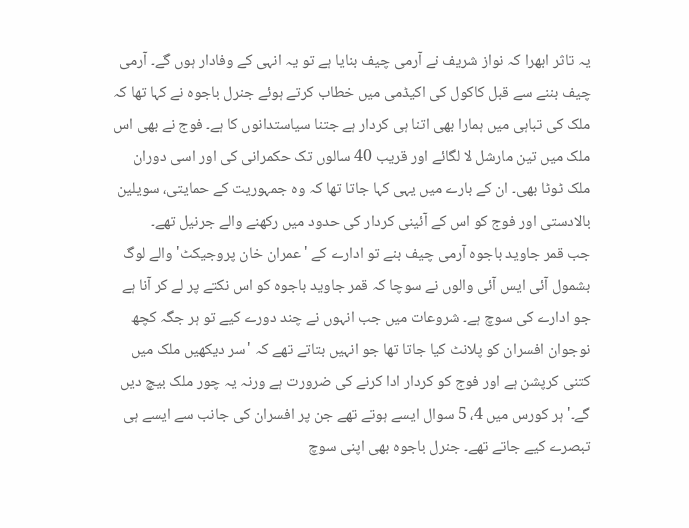یہ تاثر ابھرا کہ نواز شریف نے آرمی چیف بنایا ہے تو یہ انہی کے وفادار ہوں گے۔ آرمی چیف بننے سے قبل کاکول کی اکیڈمی میں خطاب کرتے ہوئے جنرل باجوہ نے کہا تھا کہ ملک کی تباہی میں ہمارا بھی اتنا ہی کردار ہے جتنا سیاستدانوں کا ہے۔ فوج نے بھی اس ملک میں تین مارشل لا لگائے اور قریب 40 سالوں تک حکمرانی کی اور اسی دوران ملک ٹوٹا بھی۔ ان کے بارے میں یہی کہا جاتا تھا کہ وہ جمہوریت کے حمایتی، سویلین بالادستی اور فوج کو اس کے آئینی کردار کی حدود میں رکھنے والے جرنیل تھے۔
جب قمر جاوید باجوہ آرمی چیف بنے تو ادارے کے 'عمران خان پروجیکٹ' والے لوگ بشمول آئی ایس آئی والوں نے سوچا کہ قمر جاوید باجوہ کو اس نکتے پر لے کر آنا ہے جو ادارے کی سوچ ہے۔ شروعات میں جب انہوں نے چند دورے کیے تو ہر جگہ کچھ نوجوان افسران کو پلانٹ کیا جاتا تھا جو انہیں بتاتے تھے کہ 'سر دیکھیں ملک میں کتنی کرپشن ہے اور فوج کو کردار ادا کرنے کی ضرورت ہے ورنہ یہ چور ملک بیچ دیں گے۔' ہر کورس میں 4، 5 سوال ایسے ہوتے تھے جن پر افسران کی جانب سے ایسے ہی تبصرے کیے جاتے تھے۔ جنرل باجوہ بھی اپنی سوچ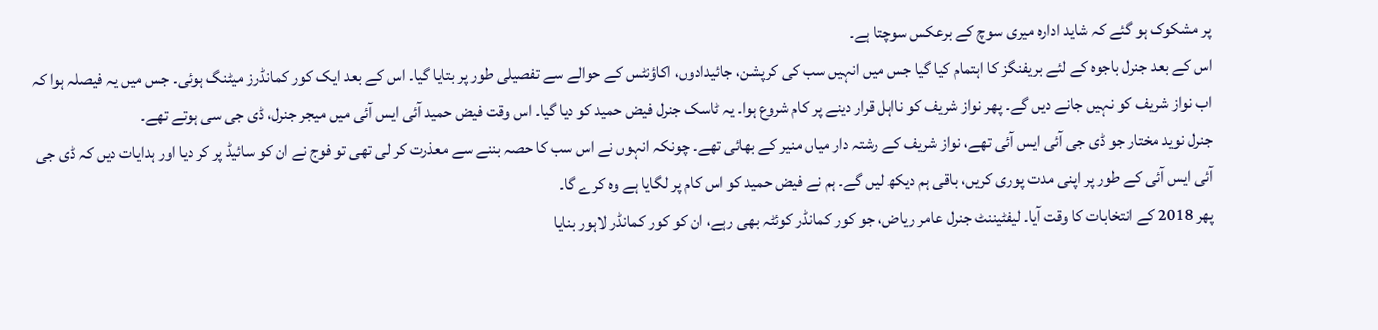پر مشکوک ہو گئے کہ شاید ادارہ میری سوچ کے برعکس سوچتا ہے۔
اس کے بعد جنرل باجوہ کے لئے بریفنگز کا اہتمام کیا گیا جس میں انہیں سب کی کرپشن، جائیدادوں، اکاؤنٹس کے حوالے سے تفصیلی طور پر بتایا گیا۔ اس کے بعد ایک کور کمانڈرز میٹنگ ہوئی۔ جس میں یہ فیصلہ ہوا کہ اب نواز شریف کو نہیں جانے دیں گے۔ پھر نواز شریف کو نااہل قرار دینے پر کام شروع ہوا۔ یہ ٹاسک جنرل فیض حمید کو دیا گیا۔ اس وقت فیض حمید آئی ایس آئی میں میجر جنرل، ڈی جی سی ہوتے تھے۔
جنرل نوید مختار جو ڈی جی آئی ایس آئی تھے، نواز شریف کے رشتہ دار میاں منیر کے بھائی تھے۔ چونکہ انہوں نے اس سب کا حصہ بننے سے معذرت کر لی تھی تو فوج نے ان کو سائیڈ پر کر دیا اور ہدایات دیں کہ ڈی جی آئی ایس آئی کے طور پر اپنی مدت پوری کریں، باقی ہم دیکھ لیں گے۔ ہم نے فیض حمید کو اس کام پر لگایا ہے وہ کرے گا۔
پھر 2018 کے انتخابات کا وقت آیا۔ لیفٹیننٹ جنرل عامر ریاض، جو کور کمانڈر کوئٹہ بھی رہے، ان کو کور کمانڈر لاہور بنایا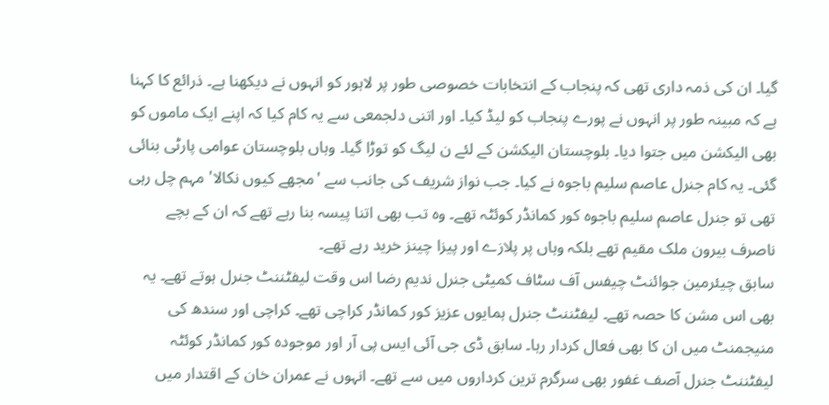گیا۔ ان کی ذمہ داری تھی کہ پنجاب کے انتخابات خصوصی طور پر لاہور کو انہوں نے دیکھنا ہے۔ ذرائع کا کہنا ہے کہ مبینہ طور پر انہوں نے پورے پنجاب کو لیڈ کیا۔ اور اتنی دلجمعی سے یہ کام کیا کہ اپنے ایک ماموں کو بھی الیکشن میں جتوا دیا۔ بلوچستان الیکشن کے لئے ن لیگ کو توڑا گیا۔ وہاں بلوچستان عوامی پارٹی بنائی گئی۔ یہ کام جنرل عاصم سلیم باجوہ نے کیا۔ جب نواز شریف کی جانب سے 'مجھے کیوں نکالا' مہم چل رہی تھی تو جنرل عاصم سلیم باجوہ کور کمانڈر کوئٹہ تھے۔ وہ تب بھی اتنا پیسہ بنا رہے تھے کہ ان کے بچے ناصرف بیرون ملک مقیم تھے بلکہ وہاں پر پلازے اور پیزا چینز خرید رہے تھے۔
سابق چیئرمین جوائنٹ چیفس آف سٹاف کمیٹی جنرل ندیم رضا اس وقت لیفٹننٹ جنرل ہوتے تھے۔ یہ بھی اس مشن کا حصہ تھے۔ لیفٹننٹ جنرل ہمایوں عزیز کور کمانڈر کراچی تھے۔ کراچی اور سندھ کی منیجمنٹ میں ان کا بھی فعال کردار رہا۔ سابق ڈی جی آئی ایس پی آر اور موجودہ کور کمانڈر کوئٹہ لیفٹننٹ جنرل آصف غفور بھی سرگرم ترین کرداروں میں سے تھے۔ انہوں نے عمران خان کے اقتدار میں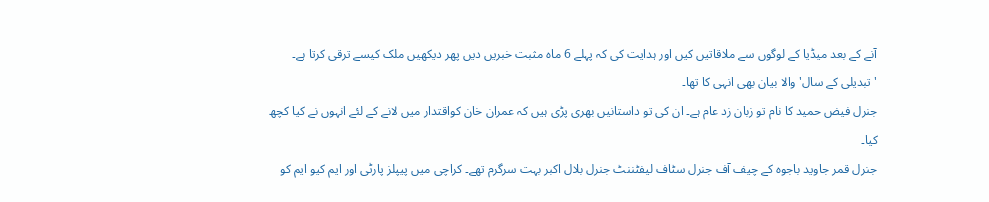آنے کے بعد میڈیا کے لوگوں سے ملاقاتیں کیں اور ہدایت کی کہ پہلے 6 ماہ مثبت خبریں دیں پھر دیکھیں ملک کیسے ترقی کرتا ہے۔ 'تبدیلی کے سال' والا بیان بھی انہی کا تھا۔
جنرل فیض حمید کا نام تو زبان زد عام ہے۔ ان کی تو داستانیں بھری پڑی ہیں کہ عمران خان کواقتدار میں لانے کے لئے انہوں نے کیا کچھ کیا۔
جنرل قمر جاوید باجوہ کے چیف آف جنرل سٹاف لیفٹننٹ جنرل بلال اکبر بہت سرگرم تھے۔ کراچی میں پیپلز پارٹی اور ایم کیو ایم کو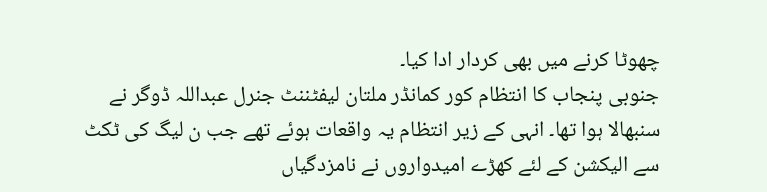چھوٹا کرنے میں بھی کردار ادا کیا۔
جنوبی پنجاب کا انتظام کور کمانڈر ملتان لیفٹننٹ جنرل عبداللہ ڈوگر نے سنبھالا ہوا تھا۔ انہی کے زیر انتظام یہ واقعات ہوئے تھے جب ن لیگ کی ٹکٹ سے الیکشن کے لئے کھڑے امیدواروں نے نامزدگیاں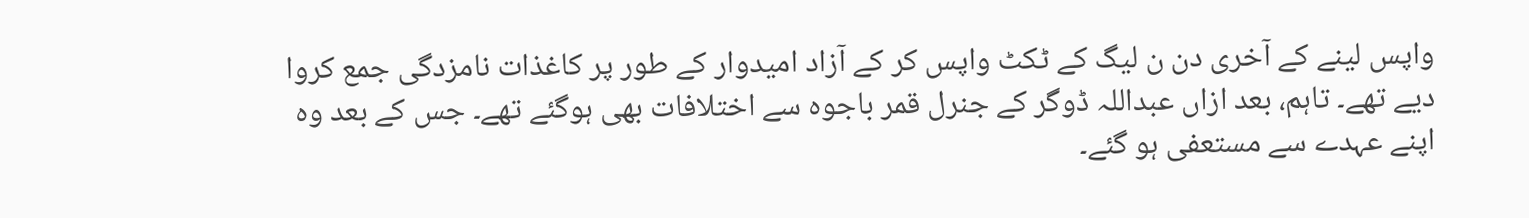واپس لینے کے آخری دن ن لیگ کے ٹکٹ واپس کر کے آزاد امیدوار کے طور پر کاغذات نامزدگی جمع کروا دیے تھے۔ تاہم، بعد ازاں عبداللہ ڈوگر کے جنرل قمر باجوہ سے اختلافات بھی ہوگئے تھے۔ جس کے بعد وہ اپنے عہدے سے مستعفی ہو گئے۔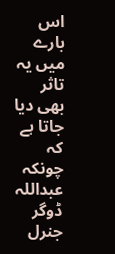اس بارے میں یہ تاثر بھی دیا جاتا ہے کہ چونکہ عبداللہ ڈوگر جنرل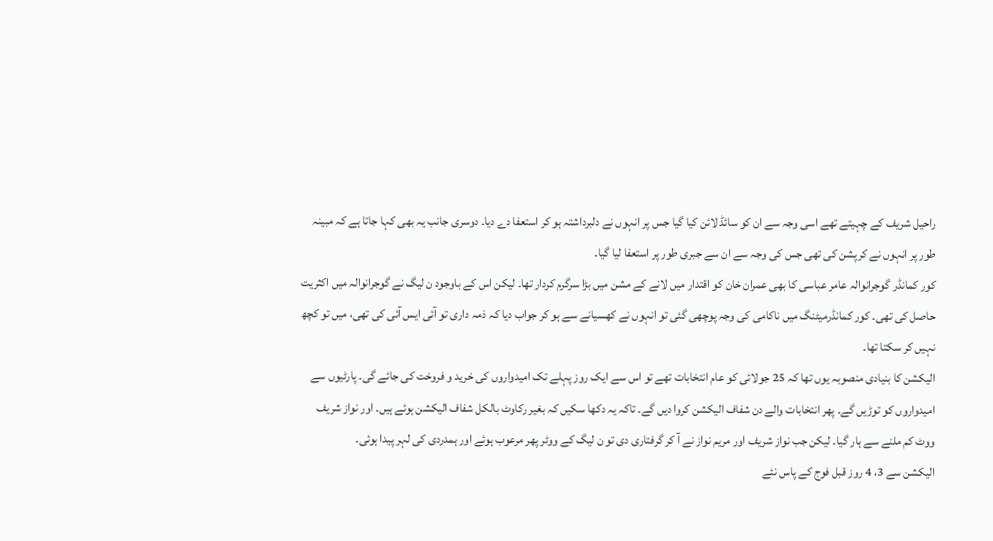راحیل شریف کے چہیتے تھے اسی وجہ سے ان کو سائڈ لائن کیا گیا جس پر انہوں نے دلبرداشتہ ہو کر استعفا دے دیا۔ دوسری جانب یہ بھی کہا جاتا ہے کہ مبینہ طور پر انہوں نے کرپشن کی تھی جس کی وجہ سے ان سے جبری طور پر استعفا لیا گیا۔
کور کمانڈر گوجرانوالہ عامر عباسی کا بھی عمران خان کو اقتدار میں لانے کے مشن میں بڑا سرگرم کردار تھا۔ لیکن اس کے باوجود ن لیگ نے گوجرانوالہ میں اکثریت حاصل کی تھی۔ کور کمانڈرمیٹنگ میں ناکامی کی وجہ پوچھی گئی تو انہوں نے کھسیانے سے ہو کر جواب دیا کہ ذمہ داری تو آئی ایس آئی کی تھی، میں تو کچھ نہیں کر سکتا تھا۔
الیکشن کا بنیادی منصوبہ یوں تھا کہ 25 جولائی کو عام انتخابات تھے تو اس سے ایک روز پہلے تک امیدواروں کی خرید و فروخت کی جائے گی۔ پارٹیوں سے امیدواروں کو توڑیں گے۔ پھر انتخابات والے دن شفاف الیکشن کروا دیں گے۔ تاکہ یہ دکھا سکیں کہ بغیر رکاوٹ بالکل شفاف الیکشن ہوئے ہیں۔ اور نواز شریف ووٹ کم ملنے سے ہار گیا۔ لیکن جب نواز شریف اور مریم نواز نے آ کر گرفتاری دی تو ن لیگ کے ووٹر پھر مرعوب ہوئے اور ہمدردی کی لہر پیدا ہوئی۔
الیکشن سے 3، 4 روز قبل فوج کے پاس نئے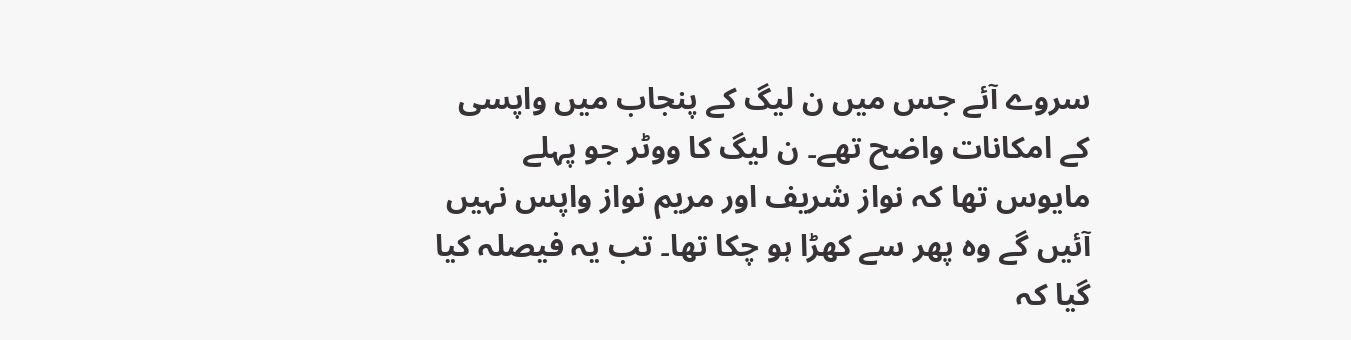سروے آئے جس میں ن لیگ کے پنجاب میں واپسی کے امکانات واضح تھے۔ ن لیگ کا ووٹر جو پہلے مایوس تھا کہ نواز شریف اور مریم نواز واپس نہیں آئیں گے وہ پھر سے کھڑا ہو چکا تھا۔ تب یہ فیصلہ کیا گیا کہ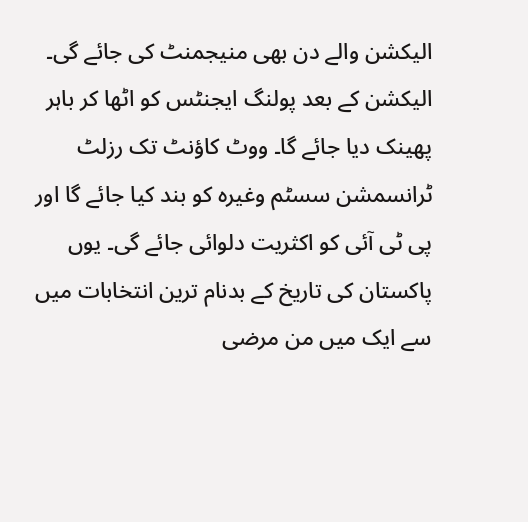الیکشن والے دن بھی منیجمنٹ کی جائے گی۔ الیکشن کے بعد پولنگ ایجنٹس کو اٹھا کر باہر پھینک دیا جائے گا۔ ووٹ کاؤنٹ تک رزلٹ ٹرانسمشن سسٹم وغیرہ کو بند کیا جائے گا اور پی ٹی آئی کو اکثریت دلوائی جائے گی۔ یوں پاکستان کی تاریخ کے بدنام ترین انتخابات میں سے ایک میں من مرضی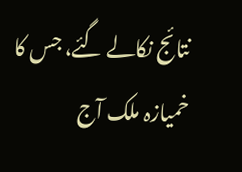نتائج نکالے گئے، جس کا خمیازہ ملک آج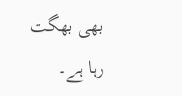بھی بھگت رہا ہے۔